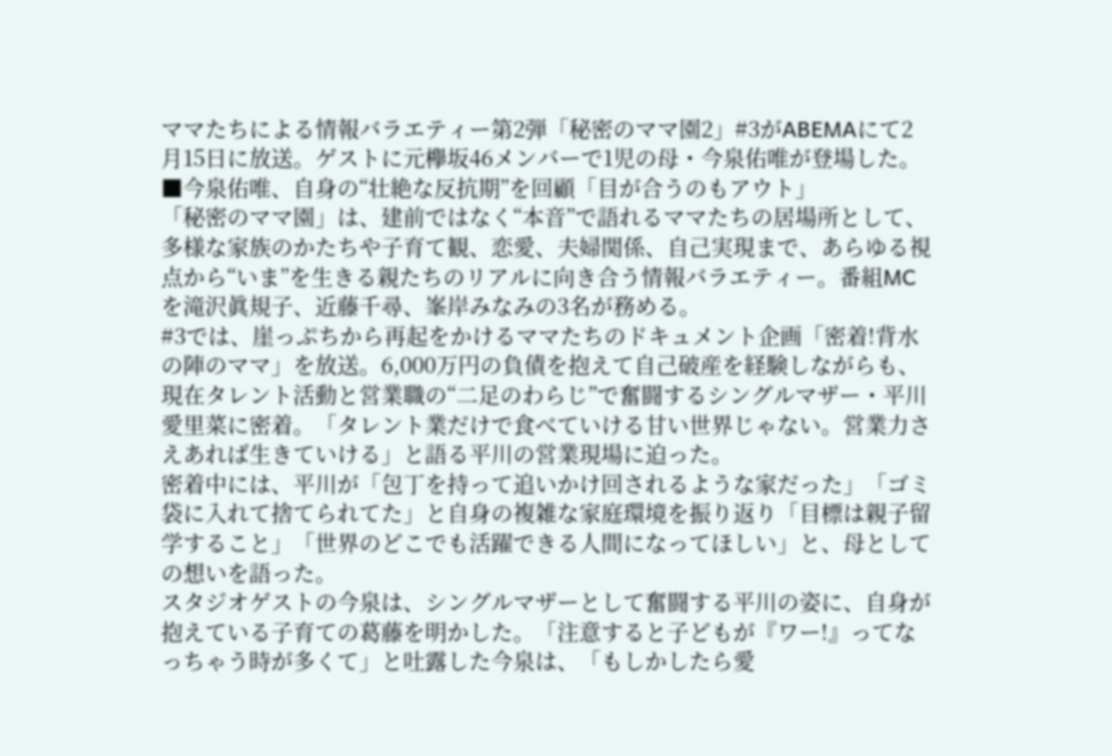ママたちによる情報バラエティー第2弾「秘密のママ園2」#3がABEMAにて2月15日に放送。ゲストに元欅坂46メンバーで1児の母・今泉佑唯が登場した。
■今泉佑唯、自身の“壮絶な反抗期”を回顧「目が合うのもアウト」
「秘密のママ園」は、建前ではなく“本音”で語れるママたちの居場所として、多様な家族のかたちや子育て観、恋愛、夫婦関係、自己実現まで、あらゆる視点から“いま”を生きる親たちのリアルに向き合う情報バラエティー。番組MCを滝沢眞規子、近藤千尋、峯岸みなみの3名が務める。
#3では、崖っぷちから再起をかけるママたちのドキュメント企画「密着!背水の陣のママ」を放送。6,000万円の負債を抱えて自己破産を経験しながらも、現在タレント活動と営業職の“二足のわらじ”で奮闘するシングルマザー・平川愛里菜に密着。「タレント業だけで食べていける甘い世界じゃない。営業力さえあれば生きていける」と語る平川の営業現場に迫った。
密着中には、平川が「包丁を持って追いかけ回されるような家だった」「ゴミ袋に入れて捨てられてた」と自身の複雑な家庭環境を振り返り「目標は親子留学すること」「世界のどこでも活躍できる人間になってほしい」と、母としての想いを語った。
スタジオゲストの今泉は、シングルマザーとして奮闘する平川の姿に、自身が抱えている子育ての葛藤を明かした。「注意すると子どもが『ワー!』ってなっちゃう時が多くて」と吐露した今泉は、「もしかしたら愛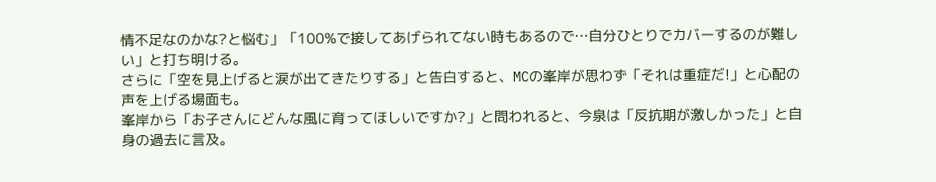情不足なのかな?と悩む」「100%で接してあげられてない時もあるので…自分ひとりでカバーするのが難しい」と打ち明ける。
さらに「空を見上げると涙が出てきたりする」と告白すると、MCの峯岸が思わず「それは重症だ!」と心配の声を上げる場面も。
峯岸から「お子さんにどんな風に育ってほしいですか?」と問われると、今泉は「反抗期が激しかった」と自身の過去に言及。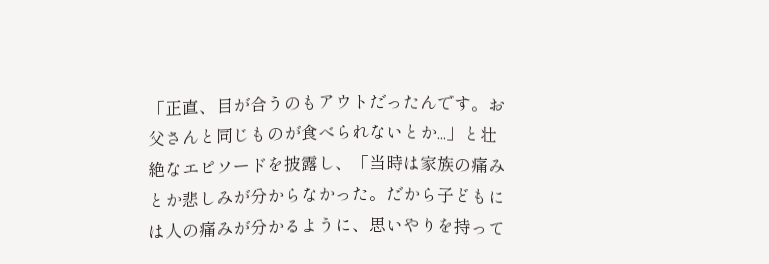「正直、目が合うのもアウトだったんです。お父さんと同じものが食べられないとか...」と壮絶なエピソードを披露し、「当時は家族の痛みとか悲しみが分からなかった。だから子どもには人の痛みが分かるように、思いやりを持って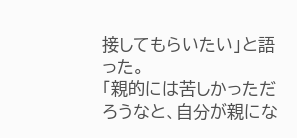接してもらいたい」と語った。
「親的には苦しかっただろうなと、自分が親にな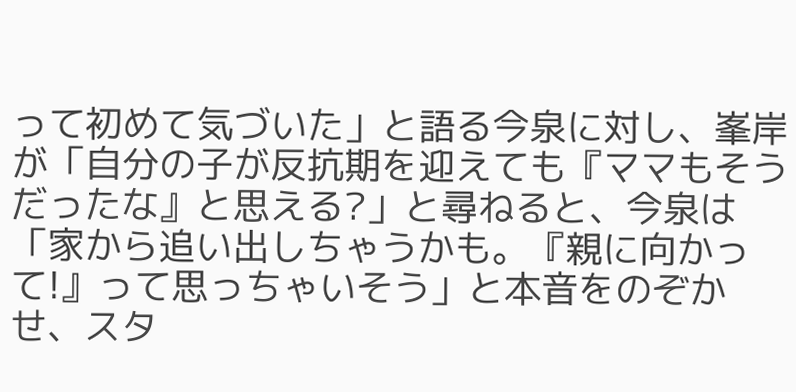って初めて気づいた」と語る今泉に対し、峯岸が「自分の子が反抗期を迎えても『ママもそうだったな』と思える?」と尋ねると、今泉は「家から追い出しちゃうかも。『親に向かって!』って思っちゃいそう」と本音をのぞかせ、スタ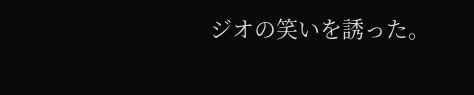ジオの笑いを誘った。